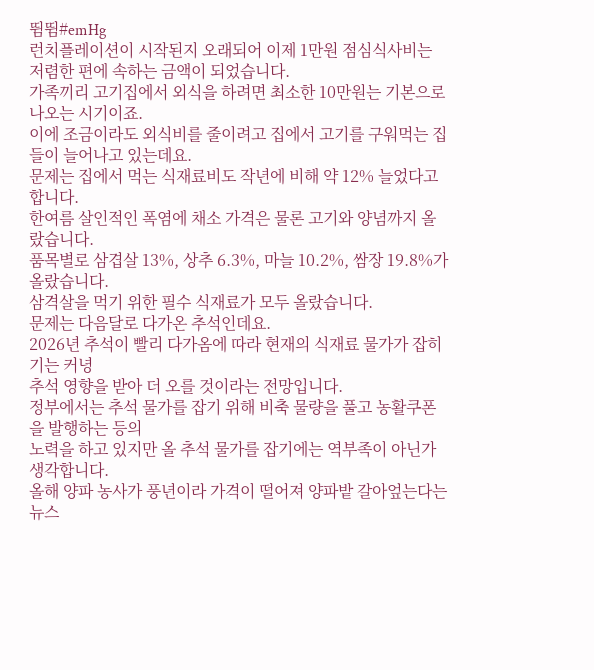뜀뜀#emHg
런치플레이션이 시작된지 오래되어 이제 1만원 점심식사비는 저렴한 편에 속하는 금액이 되었습니다.
가족끼리 고기집에서 외식을 하려면 최소한 10만원는 기본으로 나오는 시기이죠.
이에 조금이라도 외식비를 줄이려고 집에서 고기를 구워먹는 집들이 늘어나고 있는데요.
문제는 집에서 먹는 식재료비도 작년에 비해 약 12% 늘었다고 합니다.
한여름 살인적인 폭염에 채소 가격은 물론 고기와 양념까지 올랐습니다.
품목별로 삼겹살 13%, 상추 6.3%, 마늘 10.2%, 쌈장 19.8%가 올랐습니다.
삼격살을 먹기 위한 필수 식재료가 모두 올랐습니다.
문제는 다음달로 다가온 추석인데요.
2026년 추석이 빨리 다가옴에 따라 현재의 식재료 물가가 잡히기는 커녕
추석 영향을 받아 더 오를 것이라는 전망입니다.
정부에서는 추석 물가를 잡기 위해 비축 물량을 풀고 농활쿠폰을 발행하는 등의
노력을 하고 있지만 올 추석 물가를 잡기에는 역부족이 아닌가 생각합니다.
올해 양파 농사가 풍년이라 가격이 떨어져 양파밭 갈아엎는다는 뉴스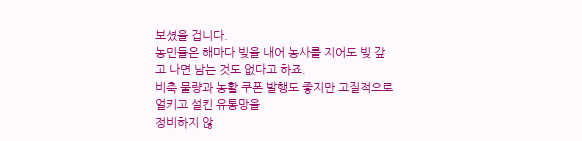보셨을 겁니다.
농민들은 해마다 빚을 내어 농사를 지어도 빚 갚고 나면 남는 것도 없다고 하죠.
비축 물량과 농활 쿠폰 발행도 좋지만 고질적으로 얼키고 설킨 유통망을
정비하지 않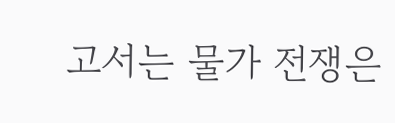고서는 물가 전쟁은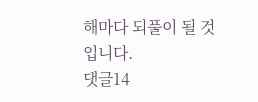해마다 되풀이 될 것입니다.
댓글14